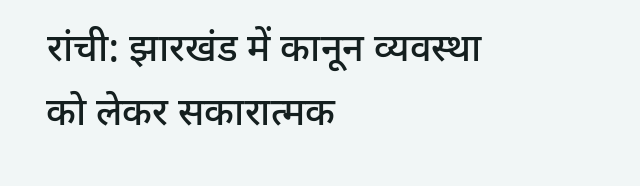रांची: झारखंड में कानून व्यवस्था को लेकर सकारात्मक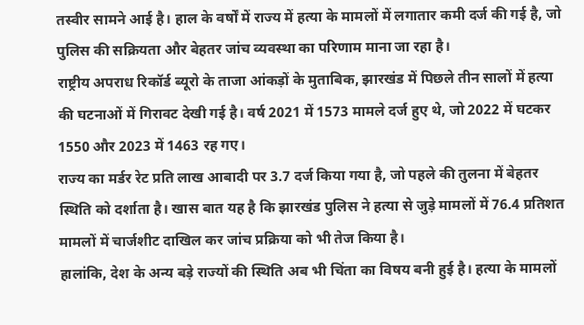तस्वीर सामने आई है। हाल के वर्षों में राज्य में हत्या के मामलों में लगातार कमी दर्ज की गई है, जो पुलिस की सक्रियता और बेहतर जांच व्यवस्था का परिणाम माना जा रहा है।
राष्ट्रीय अपराध रिकॉर्ड ब्यूरो के ताजा आंकड़ों के मुताबिक, झारखंड में पिछले तीन सालों में हत्या की घटनाओं में गिरावट देखी गई है। वर्ष 2021 में 1573 मामले दर्ज हुए थे, जो 2022 में घटकर 1550 और 2023 में 1463 रह गए।
राज्य का मर्डर रेट प्रति लाख आबादी पर 3.7 दर्ज किया गया है, जो पहले की तुलना में बेहतर स्थिति को दर्शाता है। खास बात यह है कि झारखंड पुलिस ने हत्या से जुड़े मामलों में 76.4 प्रतिशत मामलों में चार्जशीट दाखिल कर जांच प्रक्रिया को भी तेज किया है।
हालांकि, देश के अन्य बड़े राज्यों की स्थिति अब भी चिंता का विषय बनी हुई है। हत्या के मामलों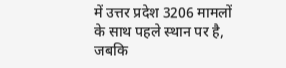में उत्तर प्रदेश 3206 मामलों के साथ पहले स्थान पर है, जबकि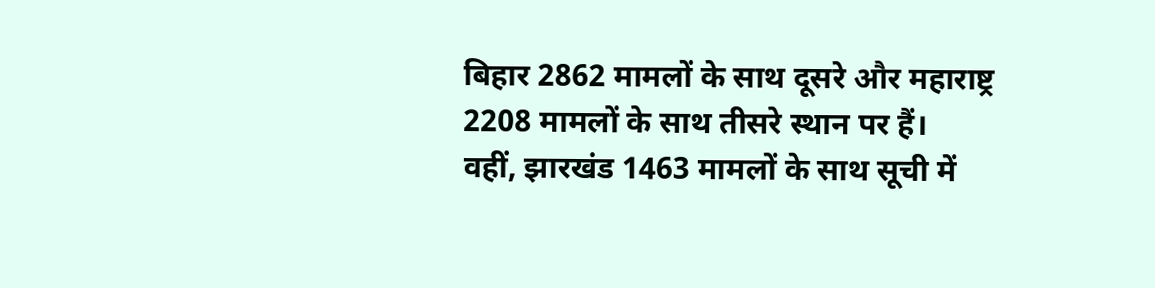बिहार 2862 मामलों के साथ दूसरे और महाराष्ट्र 2208 मामलों के साथ तीसरे स्थान पर हैं।
वहीं, झारखंड 1463 मामलों के साथ सूची में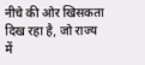नीचे की ओर खिसकता दिख रहा है, जो राज्य में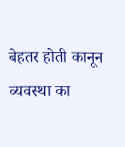बेहतर होती कानून व्यवस्था का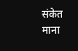संकेत माना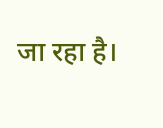जा रहा है।